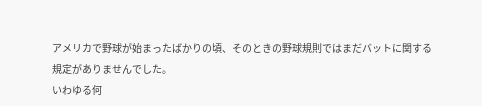アメリカで野球が始まったばかりの頃、そのときの野球規則ではまだバットに関する
規定がありませんでした。
いわゆる何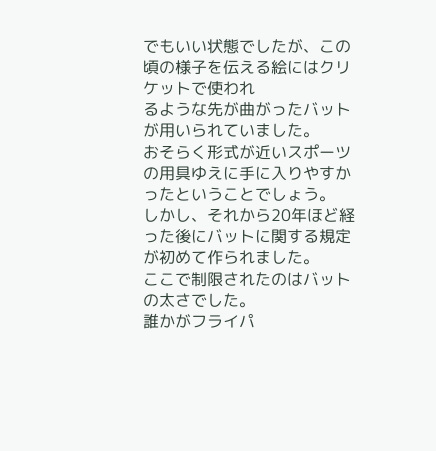でもいい状態でしたが、この頃の様子を伝える絵にはクリケットで使われ
るような先が曲がったバットが用いられていました。
おそらく形式が近いスポーツの用具ゆえに手に入りやすかったということでしょう。
しかし、それから20年ほど経った後にバットに関する規定が初めて作られました。
ここで制限されたのはバットの太さでした。
誰かがフライパ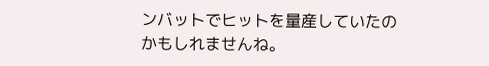ンバットでヒットを量産していたのかもしれませんね。